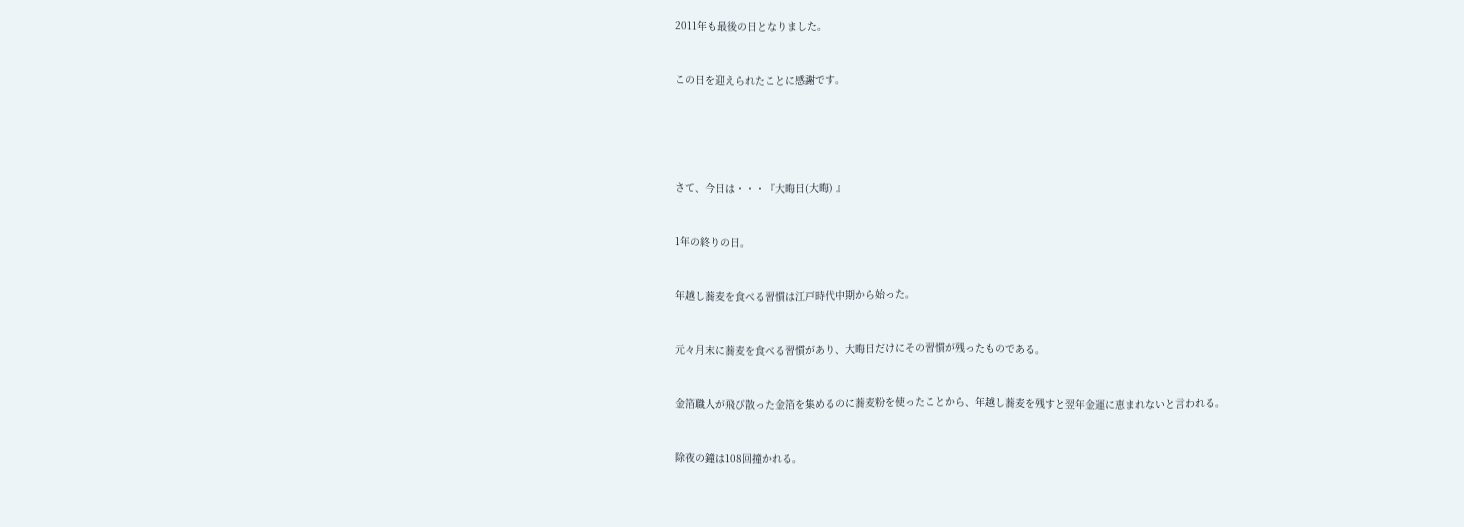2011年も最後の日となりました。


この日を迎えられたことに感謝です。





さて、今日は・・・『大晦日(大晦) 』


1年の終りの日。


年越し蕎麦を食べる習慣は江戸時代中期から始った。


元々月末に蕎麦を食べる習慣があり、大晦日だけにその習慣が残ったものである。


金箔職人が飛び散った金箔を集めるのに蕎麦粉を使ったことから、年越し蕎麦を残すと翌年金運に恵まれないと言われる。


除夜の鐘は108回撞かれる。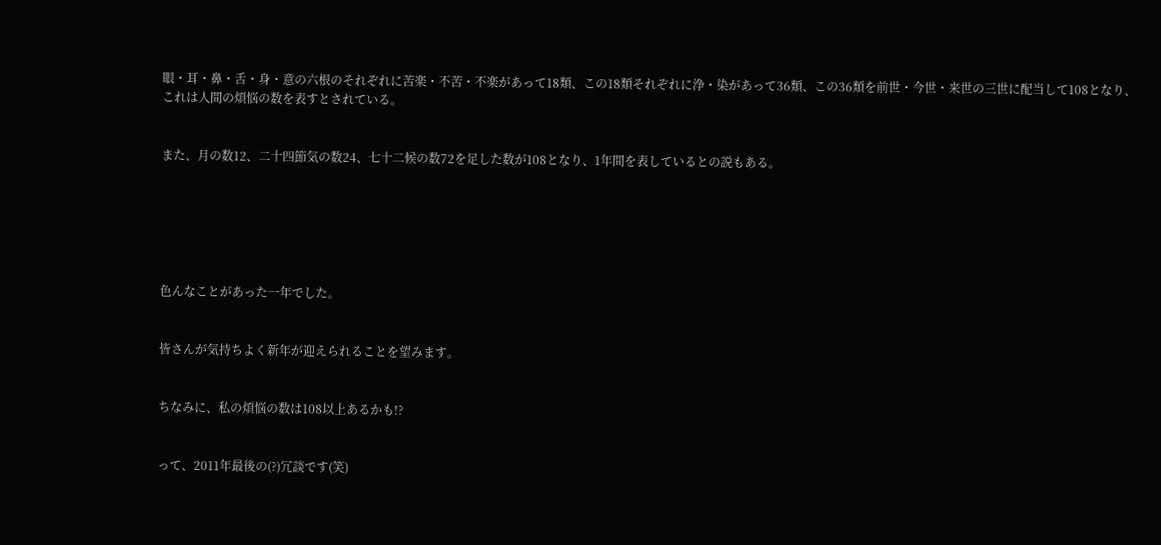眼・耳・鼻・舌・身・意の六根のそれぞれに苦楽・不苦・不楽があって18類、この18類それぞれに浄・染があって36類、この36類を前世・今世・来世の三世に配当して108となり、これは人間の煩悩の数を表すとされている。


また、月の数12、二十四節気の数24、七十二候の数72を足した数が108となり、1年間を表しているとの説もある。






色んなことがあった一年でした。


皆さんが気持ちよく新年が迎えられることを望みます。


ちなみに、私の煩悩の数は108以上あるかも!?


って、2011年最後の(?)冗談です(笑)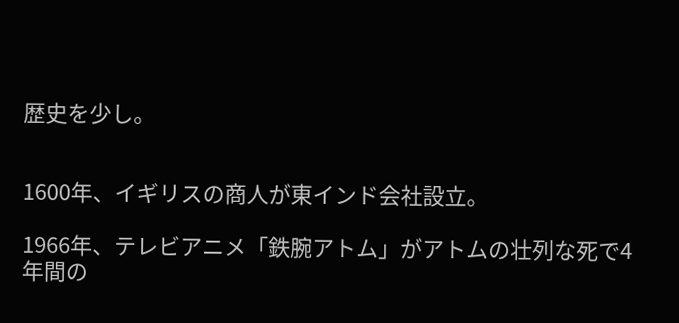歴史を少し。


1600年、イギリスの商人が東インド会社設立。

1966年、テレビアニメ「鉄腕アトム」がアトムの壮列な死で4年間の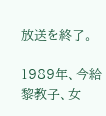放送を終了。

1989年、今給黎教子、女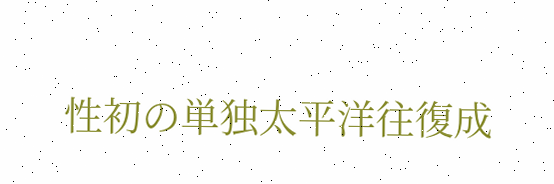性初の単独太平洋往復成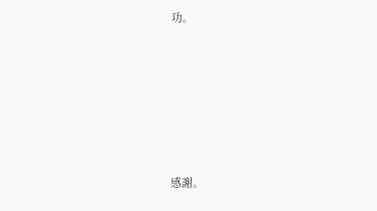功。










感謝。